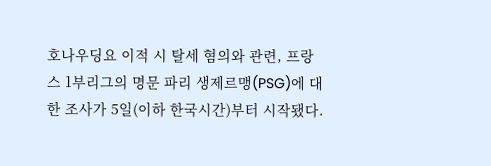호나우딩요 이적 시 탈세 혐의와 관련, 프랑스 1부리그의 명문 파리 생제르맹(PSG)에 대한 조사가 5일(이하 한국시간)부터 시작됐다.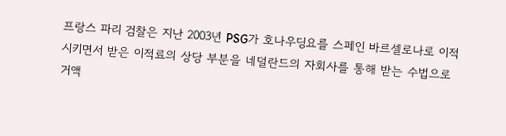프랑스 파리 검찰은 지난 2003년 PSG가 호나우딩요를 스페인 바르셀로나로 이적시키면서 받은 이적료의 상당 부분을 네덜란드의 자회사를 통해 받는 수법으로 거액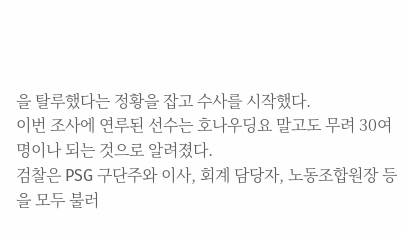을 탈루했다는 정황을 잡고 수사를 시작했다.
이번 조사에 연루된 선수는 호나우딩요 말고도 무려 30여 명이나 되는 것으로 알려졌다.
검찰은 PSG 구단주와 이사, 회계 담당자, 노동조합원장 등을 모두 불러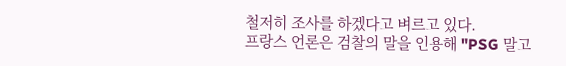철저히 조사를 하겠다고 벼르고 있다.
프랑스 언론은 검찰의 말을 인용해 "PSG 말고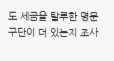도 세금을 탈루한 명문 구단이 더 있는지 조사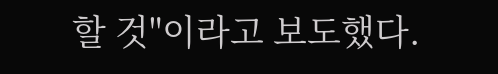할 것"이라고 보도했다.